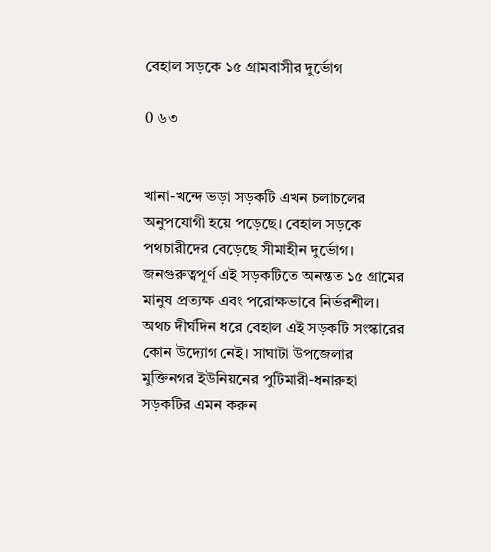বেহাল সড়কে ১৫ গ্রামবাসীর দুর্ভোগ

0 ৬৩


খানা-খন্দে ভড়া সড়কটি এখন চলাচলের অনুপযোগী হয়ে পড়েছে। বেহাল সড়কে পথচারীদের বেড়েছে সীমাহীন দুর্ভোগ। জনগুরুত্বপূর্ণ এই সড়কটিতে অনন্তত ১৫ গ্রামের মানুষ প্রত্যক্ষ এবং পরোক্ষভাবে নির্ভরশীল। অথচ দীর্ঘদিন ধরে বেহাল এই সড়কটি সংস্কারের কোন উদ্যোগ নেই। সাঘাটা উপজেলার মুক্তিনগর ইউনিয়নের পুটিমারী-ধনারুহা সড়কটির এমন করুন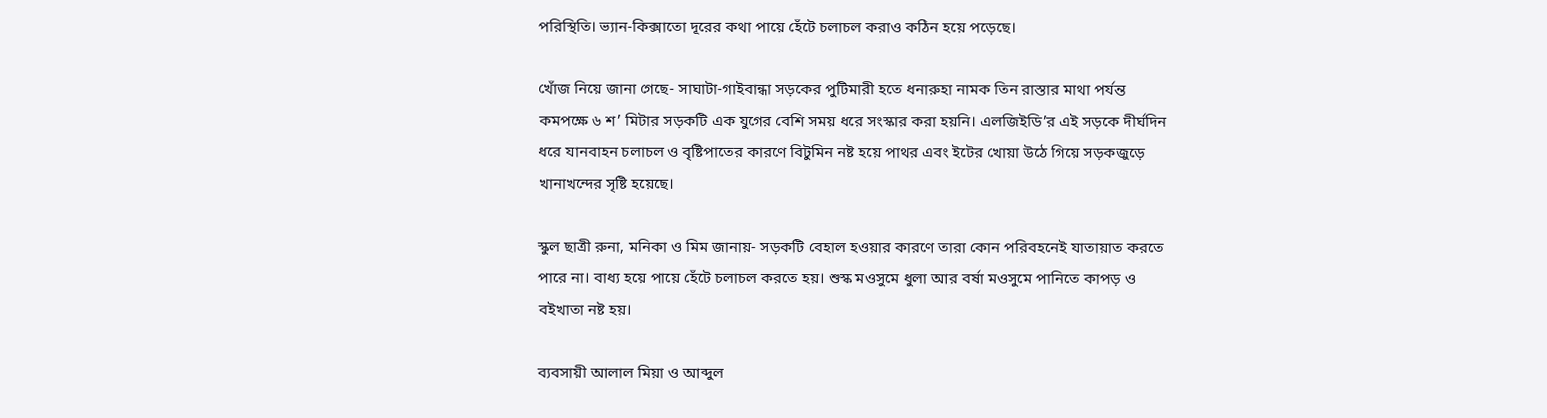পরিস্থিতি। ভ্যান-কিক্সাতো দূরের কথা পায়ে হেঁটে চলাচল করাও কঠিন হয়ে পড়েছে।

খোঁজ নিয়ে জানা গেছে- সাঘাটা-গাইবান্ধা সড়কের পুটিমারী হতে ধনারুহা নামক তিন রাস্তার মাথা পর্যন্ত কমপক্ষে ৬ শ’ মিটার সড়কটি এক যুগের বেশি সময় ধরে সংস্কার করা হয়নি। এলজিইডি’র এই সড়কে দীর্ঘদিন ধরে যানবাহন চলাচল ও বৃষ্টিপাতের কারণে বিটুমিন নষ্ট হয়ে পাথর এবং ইটের খোয়া উঠে গিয়ে সড়কজুড়ে খানাখন্দের সৃষ্টি হয়েছে।

স্কুল ছাত্রী রুনা, মনিকা ও মিম জানায়- সড়কটি বেহাল হওয়ার কারণে তারা কোন পরিবহনেই যাতায়াত করতে পারে না। বাধ্য হয়ে পায়ে হেঁটে চলাচল করতে হয়। শুস্ক মওসুমে ধুলা আর বর্ষা মওসুমে পানিতে কাপড় ও বইখাতা নষ্ট হয়।

ব্যবসায়ী আলাল মিয়া ও আব্দুল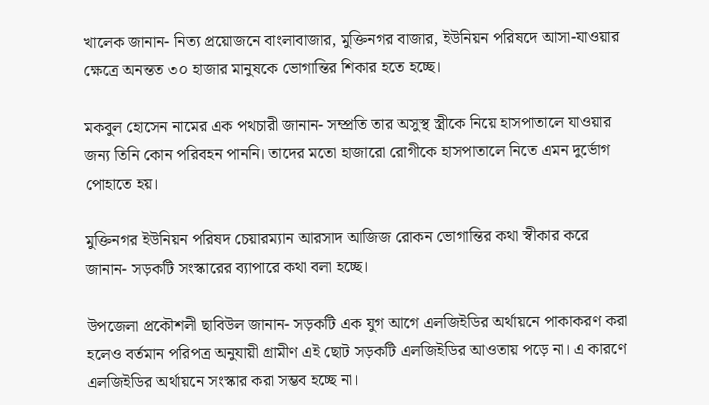খালেক জানান- নিত্য প্রয়োজনে বাংলাবাজার, মুক্তিনগর বাজার, ইউনিয়ন পরিষদে আসা-যাওয়ার ক্ষেত্রে অনন্তত ৩০ হাজার মানুষকে ভোগান্তির শিকার হতে হচ্ছে।

মকবুল হোসেন নামের এক পথচারী জানান- সম্প্রতি তার অসুস্থ স্ত্রীকে নিয়ে হাসপাতালে যাওয়ার জন্য তিনি কোন পরিবহন পাননি। তাদের মতো হাজারো রোগীকে হাসপাতালে নিতে এমন দুর্ভোগ পোহাতে হয়।

মুক্তিনগর ইউনিয়ন পরিষদ চেয়ারম্যান আরসাদ আজিজ রোকন ভোগান্তির কথা স্বীকার করে জানান- সড়কটি সংস্কারের ব্যাপারে কথা বলা হচ্ছে।

উপজেলা প্রকৌশলী ছাবিউল জানান- সড়কটি এক যুগ আগে এলজিইডির অর্থায়নে পাকাকরণ করা হলেও বর্তমান পরিপত্র অনুযায়ী গ্রামীণ এই ছোট সড়কটি এলজিইডির আওতায় পড়ে না। এ কারণে এলজিইডির অর্থায়নে সংস্কার করা সম্ভব হচ্ছে না।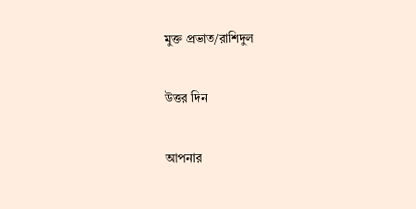মুক্ত প্রভাত/রাশিদুল

উত্তর দিন

আপনার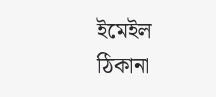ইমেইল ঠিকানা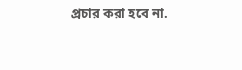প্রচার করা হবে না.